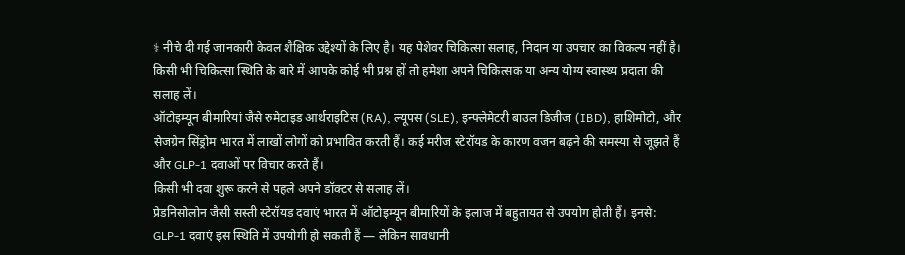⚕ नीचे दी गई जानकारी केवल शैक्षिक उद्देश्यों के लिए है। यह पेशेवर चिकित्सा सलाह, निदान या उपचार का विकल्प नहीं है। किसी भी चिकित्सा स्थिति के बारे में आपके कोई भी प्रश्न हों तो हमेशा अपने चिकित्सक या अन्य योग्य स्वास्थ्य प्रदाता की सलाह लें।
ऑटोइम्यून बीमारियां जैसे रुमेटाइड आर्थराइटिस (RA), ल्यूपस (SLE), इन्फ्लेमेटरी बाउल डिजीज (IBD), हाशिमोटो, और सेजग्रेन सिंड्रोम भारत में लाखों लोगों को प्रभावित करती हैं। कई मरीज स्टेरॉयड के कारण वजन बढ़ने की समस्या से जूझते हैं और GLP-1 दवाओं पर विचार करते हैं।
किसी भी दवा शुरू करने से पहले अपने डॉक्टर से सलाह लें।
प्रेडनिसोलोन जैसी सस्ती स्टेरॉयड दवाएं भारत में ऑटोइम्यून बीमारियों के इलाज में बहुतायत से उपयोग होती हैं। इनसे:
GLP-1 दवाएं इस स्थिति में उपयोगी हो सकती हैं — लेकिन सावधानी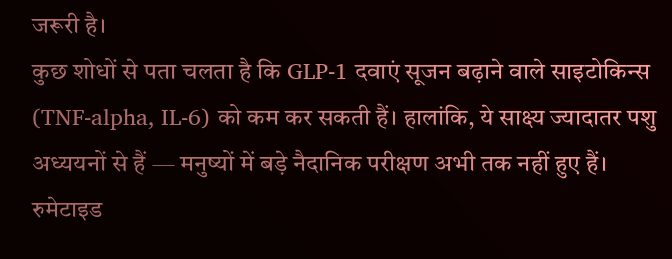जरूरी है।
कुछ शोधों से पता चलता है कि GLP-1 दवाएं सूजन बढ़ाने वाले साइटोकिन्स (TNF-alpha, IL-6) को कम कर सकती हैं। हालांकि, ये साक्ष्य ज्यादातर पशु अध्ययनों से हैं — मनुष्यों में बड़े नैदानिक परीक्षण अभी तक नहीं हुए हैं।
रुमेटाइड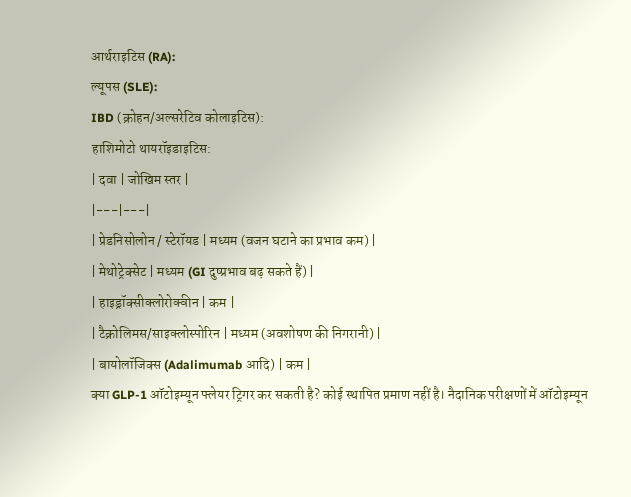आर्थराइटिस (RA):
ल्यूपस (SLE):
IBD (क्रोहन/अल्सरेटिव कोलाइटिस):
हाशिमोटो थायरॉइडाइटिस:
| दवा | जोखिम स्तर |
|---|---|
| प्रेडनिसोलोन / स्टेरॉयड | मध्यम (वजन घटाने का प्रभाव कम) |
| मेथोट्रेक्सेट | मध्यम (GI दुष्प्रभाव बढ़ सकते हैं) |
| हाइड्रॉक्सीक्लोरोक्वीन | कम |
| टैक्रोलिमस/साइक्लोस्पोरिन | मध्यम (अवशोषण की निगरानी) |
| बायोलॉजिक्स (Adalimumab आदि) | कम |
क्या GLP-1 ऑटोइम्यून फ्लेयर ट्रिगर कर सकती है? कोई स्थापित प्रमाण नहीं है। नैदानिक परीक्षणों में ऑटोइम्यून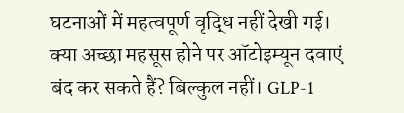घटनाओं में महत्वपूर्ण वृद्धि नहीं देखी गई।
क्या अच्छा महसूस होने पर ऑटोइम्यून दवाएं बंद कर सकते हैं? बिल्कुल नहीं। GLP-1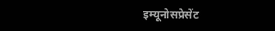इम्यूनोसप्रेसेंट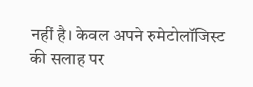नहीं है। केवल अपने रुमेटोलॉजिस्ट की सलाह पर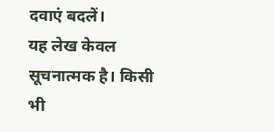दवाएं बदलें।
यह लेख केवल सूचनात्मक है। किसी भी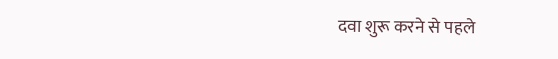दवा शुरू करने से पहले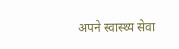अपने स्वास्थ्य सेवा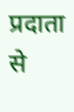प्रदाता से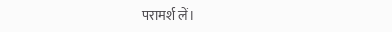परामर्श लें।